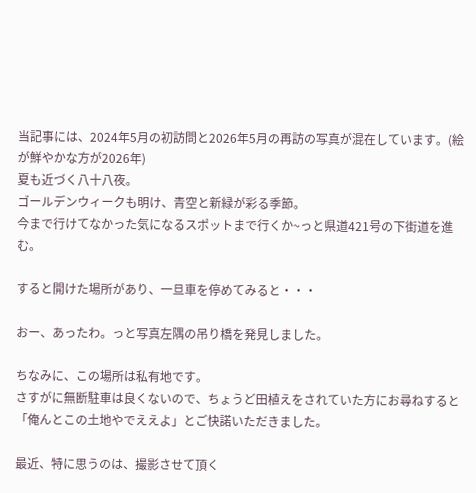当記事には、2024年5月の初訪問と2026年5月の再訪の写真が混在しています。(絵が鮮やかな方が2026年)
夏も近づく八十八夜。
ゴールデンウィークも明け、青空と新緑が彩る季節。
今まで行けてなかった気になるスポットまで行くか~っと県道421号の下街道を進む。

すると開けた場所があり、一旦車を停めてみると・・・

おー、あったわ。っと写真左隅の吊り橋を発見しました。

ちなみに、この場所は私有地です。
さすがに無断駐車は良くないので、ちょうど田植えをされていた方にお尋ねすると「俺んとこの土地やでええよ」とご快諾いただきました。

最近、特に思うのは、撮影させて頂く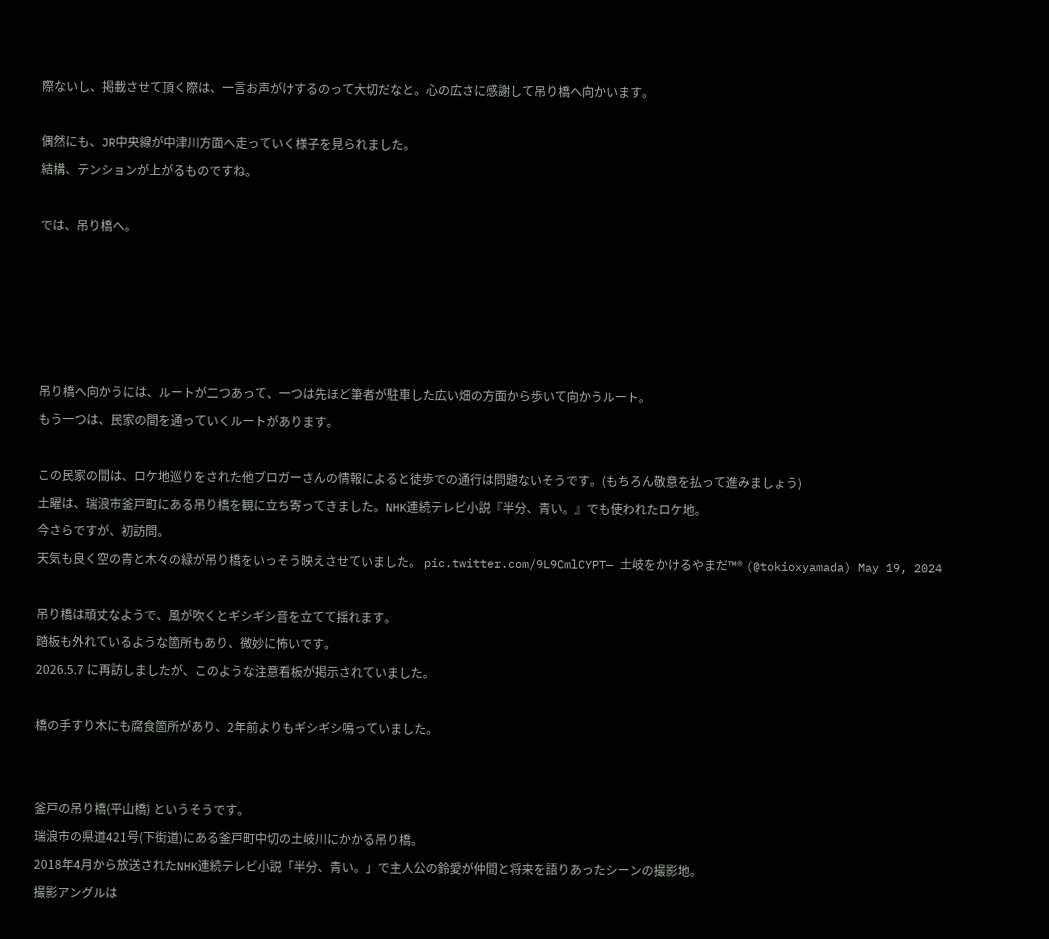際ないし、掲載させて頂く際は、一言お声がけするのって大切だなと。心の広さに感謝して吊り橋へ向かいます。

偶然にも、JR中央線が中津川方面へ走っていく様子を見られました。
結構、テンションが上がるものですね。

では、吊り橋へ。





吊り橋へ向かうには、ルートが二つあって、一つは先ほど筆者が駐車した広い畑の方面から歩いて向かうルート。
もう一つは、民家の間を通っていくルートがあります。

この民家の間は、ロケ地巡りをされた他ブロガーさんの情報によると徒歩での通行は問題ないそうです。(もちろん敬意を払って進みましょう)
土曜は、瑞浪市釜戸町にある吊り橋を観に立ち寄ってきました。NHK連続テレビ小説『半分、青い。』でも使われたロケ地。
今さらですが、初訪問。
天気も良く空の青と木々の緑が吊り橋をいっそう映えさせていました。 pic.twitter.com/9L9CmlCYPT— 土岐をかけるやまだ™® (@tokioxyamada) May 19, 2024

吊り橋は頑丈なようで、風が吹くとギシギシ音を立てて揺れます。
踏板も外れているような箇所もあり、微妙に怖いです。
2026.5.7 に再訪しましたが、このような注意看板が掲示されていました。

橋の手すり木にも腐食箇所があり、2年前よりもギシギシ鳴っていました。


釜戸の吊り橋(平山橋) というそうです。
瑞浪市の県道421号(下街道)にある釜戸町中切の土岐川にかかる吊り橋。
2018年4月から放送されたNHK連続テレビ小説「半分、青い。」で主人公の鈴愛が仲間と将来を語りあったシーンの撮影地。
撮影アングルは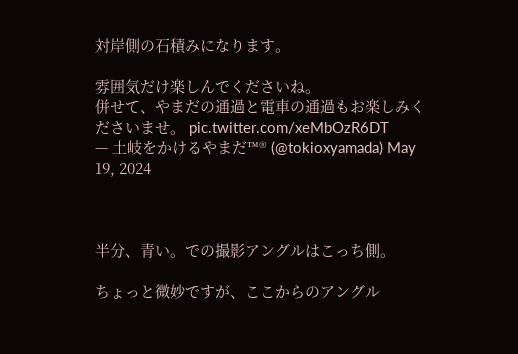対岸側の石積みになります。

雰囲気だけ楽しんでくださいね。
併せて、やまだの通過と電車の通過もお楽しみくださいませ。 pic.twitter.com/xeMbOzR6DT
— 土岐をかけるやまだ™® (@tokioxyamada) May 19, 2024



半分、青い。での撮影アングルはこっち側。

ちょっと微妙ですが、ここからのアングル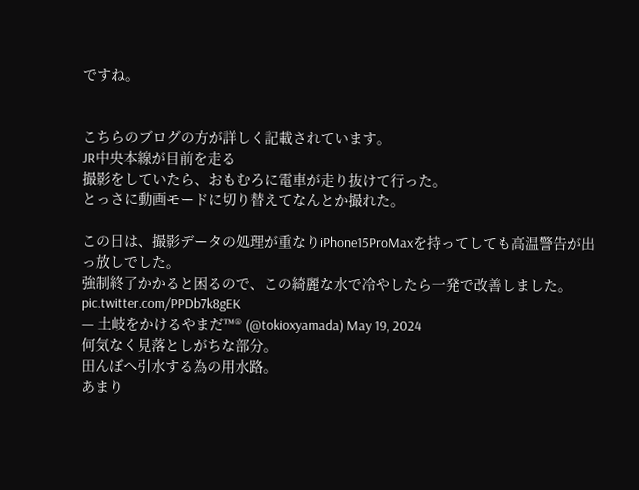ですね。


こちらのブログの方が詳しく記載されています。
JR中央本線が目前を走る
撮影をしていたら、おもむろに電車が走り抜けて行った。
とっさに動画モードに切り替えてなんとか撮れた。

この日は、撮影データの処理が重なりiPhone15ProMaxを持ってしても高温警告が出っ放しでした。
強制終了かかると困るので、この綺麗な水で冷やしたら一発で改善しました。 pic.twitter.com/PPDb7k8gEK
— 土岐をかけるやまだ™® (@tokioxyamada) May 19, 2024
何気なく見落としがちな部分。
田んぼへ引水する為の用水路。
あまり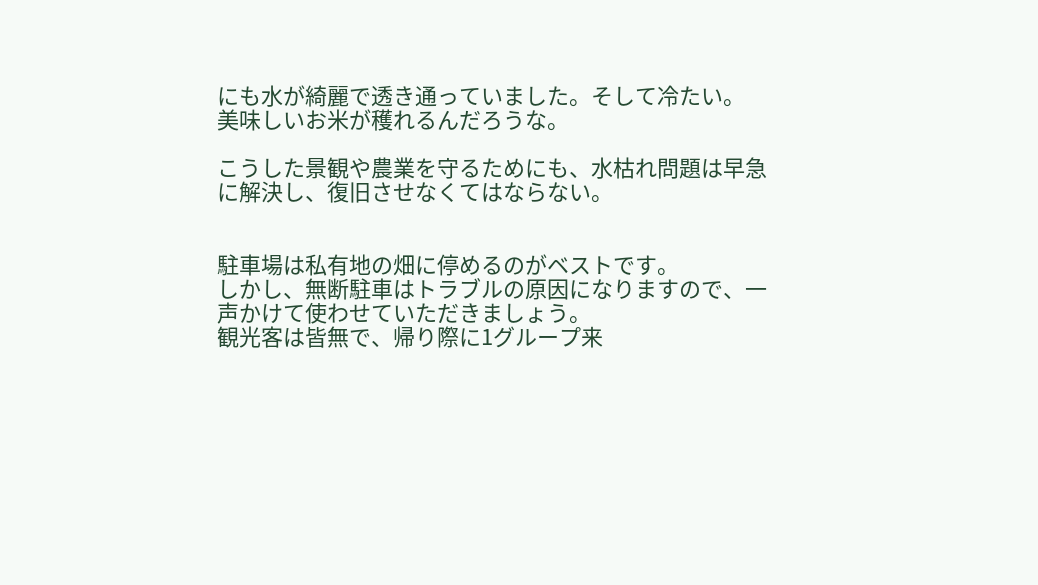にも水が綺麗で透き通っていました。そして冷たい。
美味しいお米が穫れるんだろうな。

こうした景観や農業を守るためにも、水枯れ問題は早急に解決し、復旧させなくてはならない。


駐車場は私有地の畑に停めるのがベストです。
しかし、無断駐車はトラブルの原因になりますので、一声かけて使わせていただきましょう。
観光客は皆無で、帰り際に1グループ来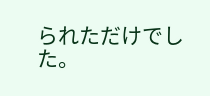られただけでした。